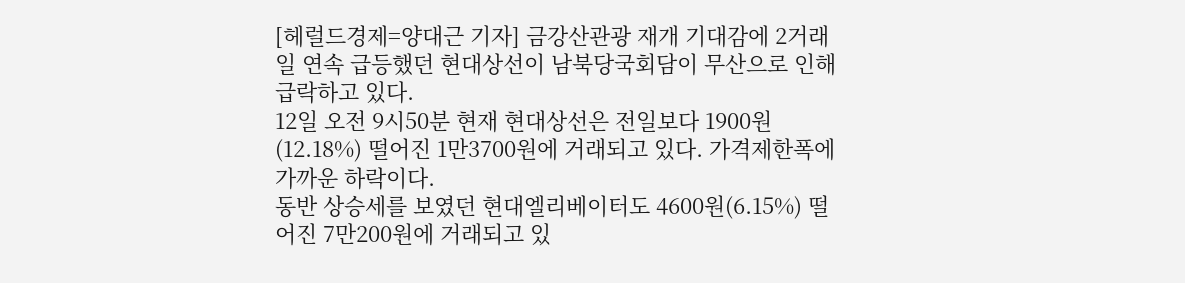[헤럴드경제=양대근 기자] 금강산관광 재개 기대감에 2거래일 연속 급등했던 현대상선이 남북당국회담이 무산으로 인해 급락하고 있다.
12일 오전 9시50분 현재 현대상선은 전일보다 1900원(12.18%) 떨어진 1만3700원에 거래되고 있다. 가격제한폭에 가까운 하락이다.
동반 상승세를 보였던 현대엘리베이터도 4600원(6.15%) 떨어진 7만200원에 거래되고 있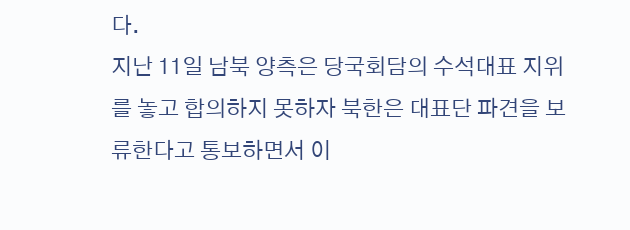다.
지난 11일 남북 양측은 당국회담의 수석대표 지위를 놓고 합의하지 못하자 북한은 대표단 파견을 보류한다고 통보하면서 이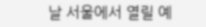날 서울에서 열릴 예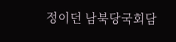정이던 남북당국회담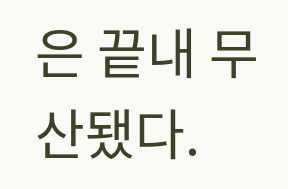은 끝내 무산됐다.